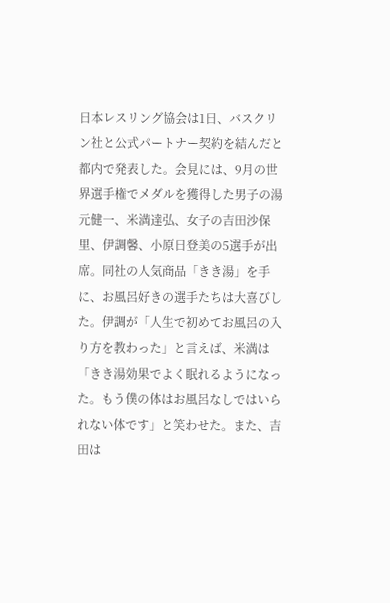日本レスリング協会は1日、バスクリン社と公式パートナー契約を結んだと都内で発表した。会見には、9月の世界選手権でメダルを獲得した男子の湯元健一、米満達弘、女子の吉田沙保里、伊調馨、小原日登美の5選手が出席。同社の人気商品「きき湯」を手に、お風呂好きの選手たちは大喜びした。伊調が「人生で初めてお風呂の入り方を教わった」と言えば、米満は「きき湯効果でよく眠れるようになった。もう僕の体はお風呂なしではいられない体です」と笑わせた。また、吉田は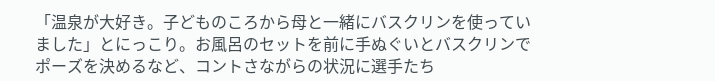「温泉が大好き。子どものころから母と一緒にバスクリンを使っていました」とにっこり。お風呂のセットを前に手ぬぐいとバスクリンでポーズを決めるなど、コントさながらの状況に選手たち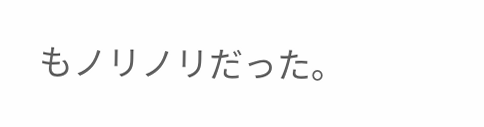もノリノリだった。